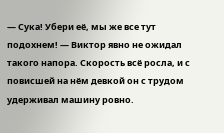— Сука! Убери её, мы же все тут подохнем! — Виктор явно не ожидал такого напора. Скорость всё росла, и с повисшей на нём девкой он с трудом удерживал машину ровно.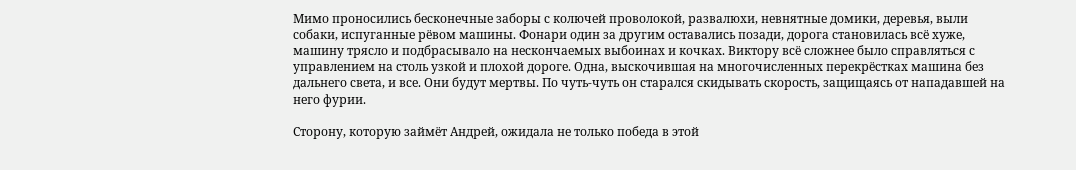Мимо проносились бесконечные заборы с колючей проволокой, развалюхи, невнятные домики, деревья, выли собаки, испуганные рёвом машины. Фонари один за другим оставались позади, дорога становилась всё хуже, машину трясло и подбрасывало на нескончаемых выбоинах и кочках. Виктору всё сложнее было справляться с управлением на столь узкой и плохой дороге. Одна, выскочившая на многочисленных перекрёстках машина без дальнего света, и все. Они будут мертвы. По чуть-чуть он старался скидывать скорость, защищаясь от нападавшей на него фурии.

Сторону, которую займёт Андрей, ожидала не только победа в этой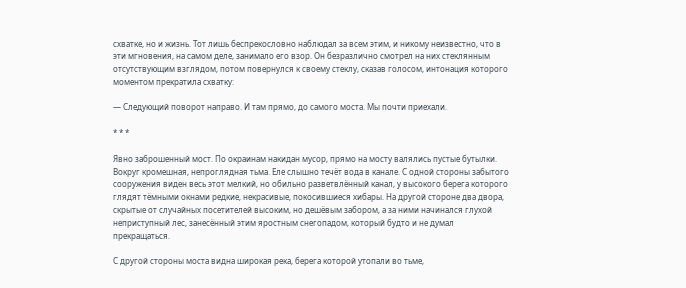схватке, но и жизнь. Тот лишь беспрекословно наблюдал за всем этим, и никому неизвестно, что в эти мгновения, на самом деле, занимало его взор. Он безразлично смотрел на них стеклянным отсутствующим взглядом, потом повернулся к своему стеклу, сказав голосом, интонация которого моментом прекратила схватку:

— Следующий поворот направо. И там прямо, до самого моста. Мы почти приехали.

* * *

Явно заброшенный мост. По окраинам накидан мусор, прямо на мосту валялись пустые бутылки. Вокруг кромешная, непроглядная тьма. Еле слышно течёт вода в канале. С одной стороны забытого сооружения виден весь этот мелкий, но обильно разветвлённый канал, у высокого берега которого глядят тёмными окнами редкие, некрасивые, покосившиеся хибары. На другой стороне два двора, скрытые от случайных посетителей высоким, но дешёвым забором, а за ними начинался глухой неприступный лес, занесённый этим яростным снегопадом, который будто и не думал прекращаться.

С другой стороны моста видна широкая река, берега которой утопали во тьме,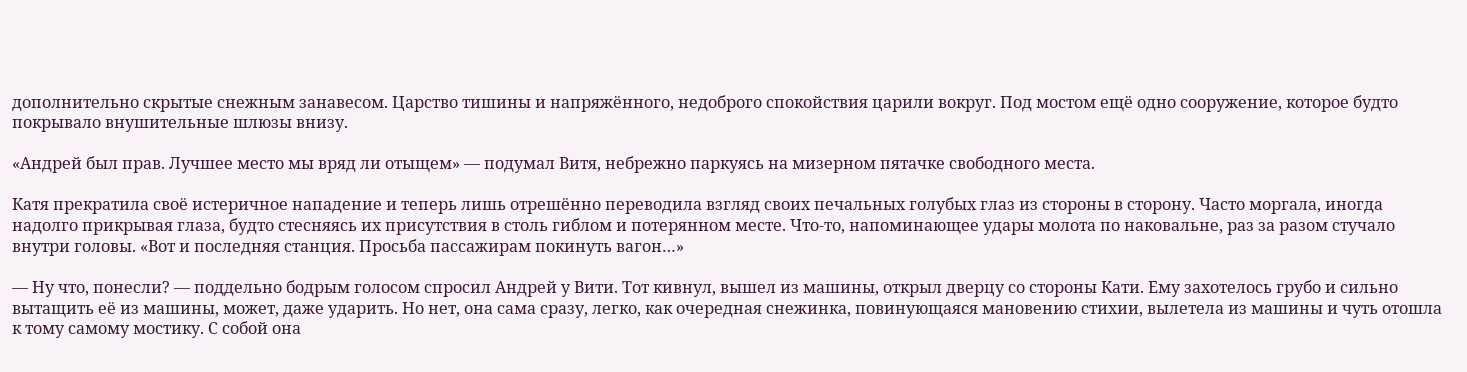дополнительно скрытые снежным занавесом. Царство тишины и напряжённого, недоброго спокойствия царили вокруг. Под мостом ещё одно сооружение, которое будто покрывало внушительные шлюзы внизу.

«Андрей был прав. Лучшее место мы вряд ли отыщем» — подумал Витя, небрежно паркуясь на мизерном пятачке свободного места.

Катя прекратила своё истеричное нападение и теперь лишь отрешённо переводила взгляд своих печальных голубых глаз из стороны в сторону. Часто моргала, иногда надолго прикрывая глаза, будто стесняясь их присутствия в столь гиблом и потерянном месте. Что-то, напоминающее удары молота по наковальне, раз за разом стучало внутри головы. «Вот и последняя станция. Просьба пассажирам покинуть вагон…»

— Ну что, понесли? — поддельно бодрым голосом спросил Андрей у Вити. Тот кивнул, вышел из машины, открыл дверцу со стороны Кати. Ему захотелось грубо и сильно вытащить её из машины, может, даже ударить. Но нет, она сама сразу, легко, как очередная снежинка, повинующаяся мановению стихии, вылетела из машины и чуть отошла к тому самому мостику. С собой она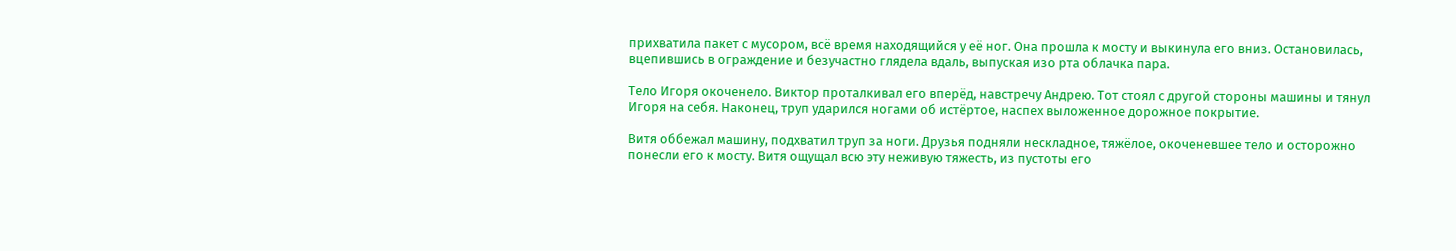прихватила пакет с мусором, всё время находящийся у её ног. Она прошла к мосту и выкинула его вниз. Остановилась, вцепившись в ограждение и безучастно глядела вдаль, выпуская изо рта облачка пара.

Тело Игоря окоченело. Виктор проталкивал его вперёд, навстречу Андрею. Тот стоял с другой стороны машины и тянул Игоря на себя. Наконец, труп ударился ногами об истёртое, наспех выложенное дорожное покрытие.

Витя оббежал машину, подхватил труп за ноги. Друзья подняли нескладное, тяжёлое, окоченевшее тело и осторожно понесли его к мосту. Витя ощущал всю эту неживую тяжесть, из пустоты его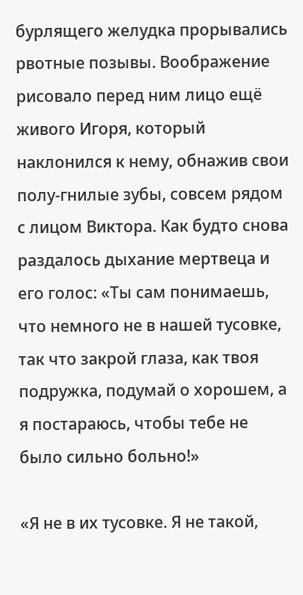бурлящего желудка прорывались рвотные позывы. Воображение рисовало перед ним лицо ещё живого Игоря, который наклонился к нему, обнажив свои полу-гнилые зубы, совсем рядом с лицом Виктора. Как будто снова раздалось дыхание мертвеца и его голос: «Ты сам понимаешь, что немного не в нашей тусовке, так что закрой глаза, как твоя подружка, подумай о хорошем, а я постараюсь, чтобы тебе не было сильно больно!»

«Я не в их тусовке. Я не такой,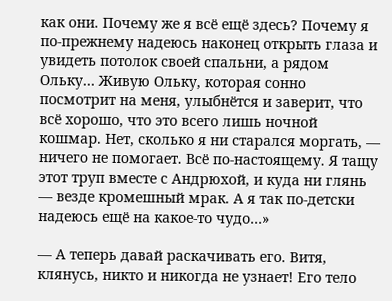как они. Почему же я всё ещё здесь? Почему я по-прежнему надеюсь наконец открыть глаза и увидеть потолок своей спальни, а рядом Ольку… Живую Ольку, которая сонно посмотрит на меня, улыбнётся и заверит, что всё хорошо, что это всего лишь ночной кошмар. Нет, сколько я ни старался моргать, — ничего не помогает. Всё по-настоящему. Я тащу этот труп вместе с Андрюхой, и куда ни глянь — везде кромешный мрак. А я так по-детски надеюсь ещё на какое-то чудо…»

— А теперь давай раскачивать его. Витя, клянусь, никто и никогда не узнает! Его тело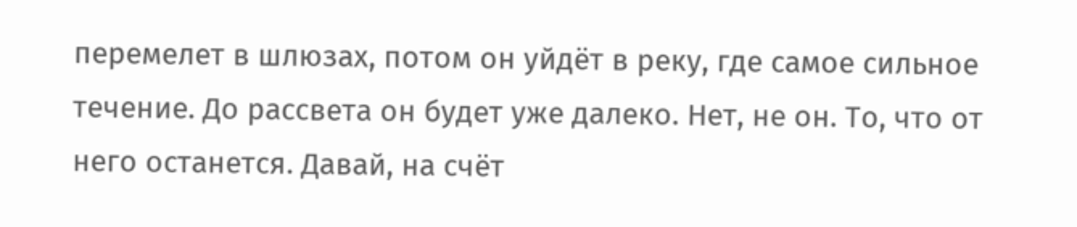перемелет в шлюзах, потом он уйдёт в реку, где самое сильное течение. До рассвета он будет уже далеко. Нет, не он. То, что от него останется. Давай, на счёт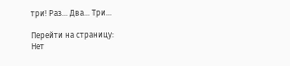три! Раз… Два… Три…

Перейти на страницу:
Нет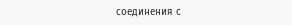соединения с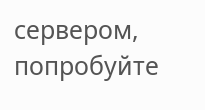сервером, попробуйте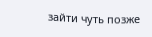зайти чуть позже